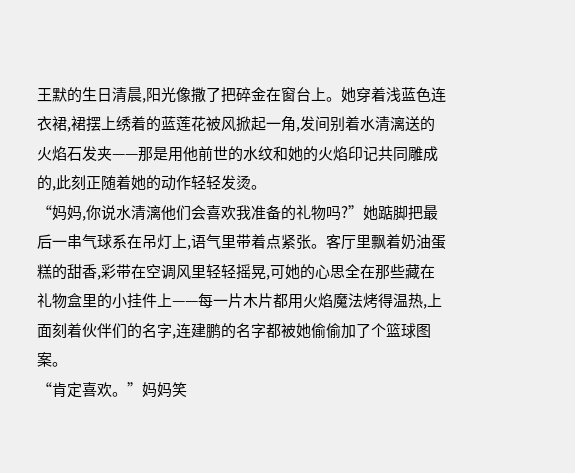王默的生日清晨,阳光像撒了把碎金在窗台上。她穿着浅蓝色连衣裙,裙摆上绣着的蓝莲花被风掀起一角,发间别着水清漓送的火焰石发夹——那是用他前世的水纹和她的火焰印记共同雕成的,此刻正随着她的动作轻轻发烫。
“妈妈,你说水清漓他们会喜欢我准备的礼物吗?”她踮脚把最后一串气球系在吊灯上,语气里带着点紧张。客厅里飘着奶油蛋糕的甜香,彩带在空调风里轻轻摇晃,可她的心思全在那些藏在礼物盒里的小挂件上——每一片木片都用火焰魔法烤得温热,上面刻着伙伴们的名字,连建鹏的名字都被她偷偷加了个篮球图案。
“肯定喜欢。”妈妈笑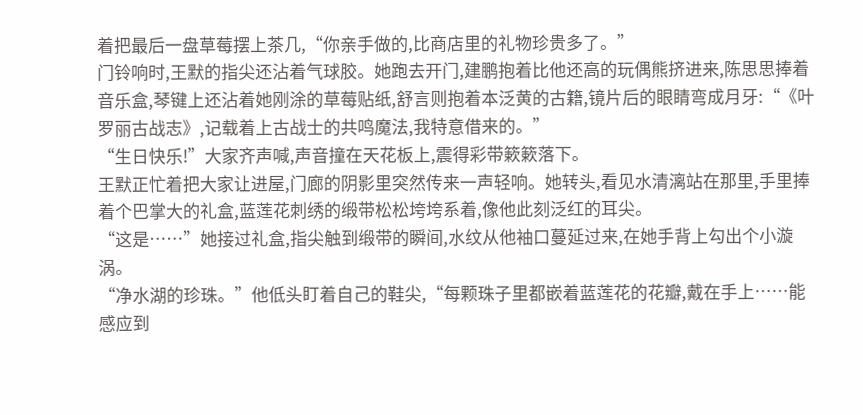着把最后一盘草莓摆上茶几,“你亲手做的,比商店里的礼物珍贵多了。”
门铃响时,王默的指尖还沾着气球胶。她跑去开门,建鹏抱着比他还高的玩偶熊挤进来,陈思思捧着音乐盒,琴键上还沾着她刚涂的草莓贴纸,舒言则抱着本泛黄的古籍,镜片后的眼睛弯成月牙:“《叶罗丽古战志》,记载着上古战士的共鸣魔法,我特意借来的。”
“生日快乐!”大家齐声喊,声音撞在天花板上,震得彩带簌簌落下。
王默正忙着把大家让进屋,门廊的阴影里突然传来一声轻响。她转头,看见水清漓站在那里,手里捧着个巴掌大的礼盒,蓝莲花刺绣的缎带松松垮垮系着,像他此刻泛红的耳尖。
“这是……”她接过礼盒,指尖触到缎带的瞬间,水纹从他袖口蔓延过来,在她手背上勾出个小漩涡。
“净水湖的珍珠。”他低头盯着自己的鞋尖,“每颗珠子里都嵌着蓝莲花的花瓣,戴在手上……能感应到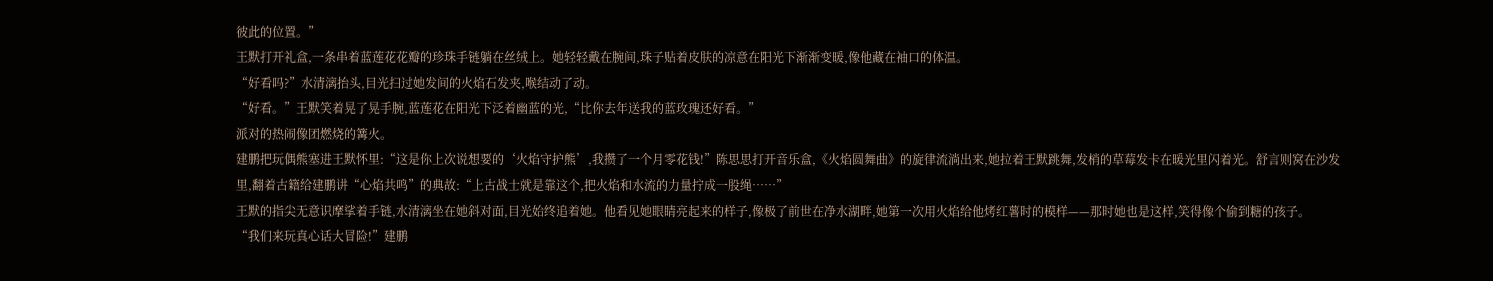彼此的位置。”
王默打开礼盒,一条串着蓝莲花花瓣的珍珠手链躺在丝绒上。她轻轻戴在腕间,珠子贴着皮肤的凉意在阳光下渐渐变暖,像他藏在袖口的体温。
“好看吗?”水清漓抬头,目光扫过她发间的火焰石发夹,喉结动了动。
“好看。”王默笑着晃了晃手腕,蓝莲花在阳光下泛着幽蓝的光,“比你去年送我的蓝玫瑰还好看。”
派对的热闹像团燃烧的篝火。
建鹏把玩偶熊塞进王默怀里:“这是你上次说想要的‘火焰守护熊’,我攒了一个月零花钱!”陈思思打开音乐盒,《火焰圆舞曲》的旋律流淌出来,她拉着王默跳舞,发梢的草莓发卡在暖光里闪着光。舒言则窝在沙发里,翻着古籍给建鹏讲“心焰共鸣”的典故:“上古战士就是靠这个,把火焰和水流的力量拧成一股绳……”
王默的指尖无意识摩挲着手链,水清漓坐在她斜对面,目光始终追着她。他看见她眼睛亮起来的样子,像极了前世在净水湖畔,她第一次用火焰给他烤红薯时的模样——那时她也是这样,笑得像个偷到糖的孩子。
“我们来玩真心话大冒险!”建鹏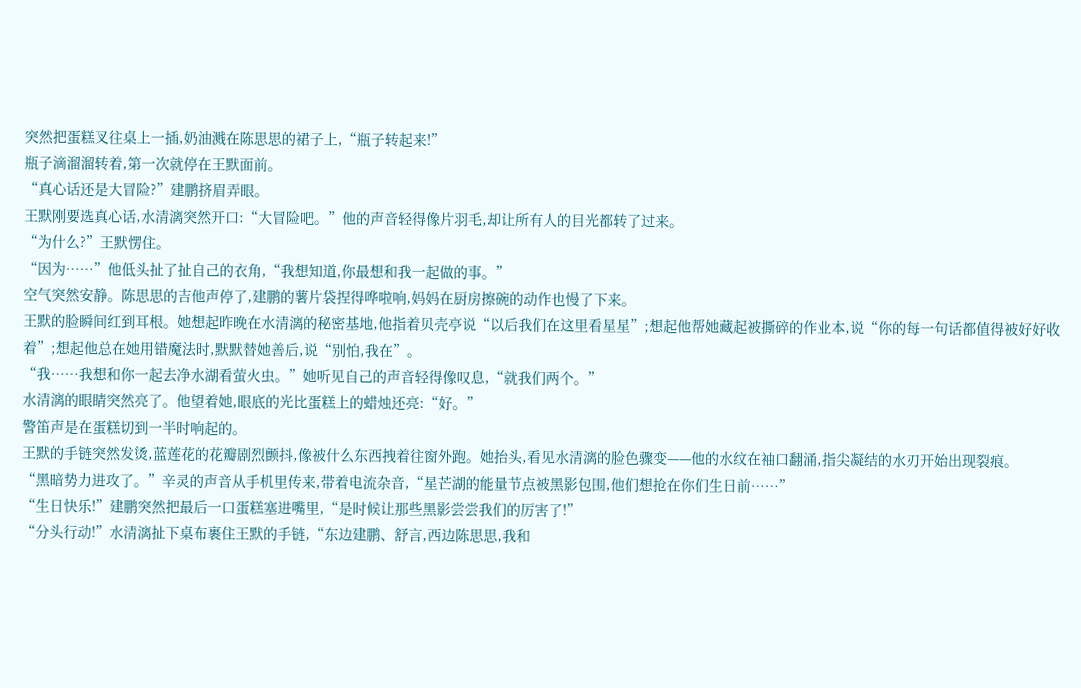突然把蛋糕叉往桌上一插,奶油溅在陈思思的裙子上,“瓶子转起来!”
瓶子滴溜溜转着,第一次就停在王默面前。
“真心话还是大冒险?”建鹏挤眉弄眼。
王默刚要选真心话,水清漓突然开口:“大冒险吧。”他的声音轻得像片羽毛,却让所有人的目光都转了过来。
“为什么?”王默愣住。
“因为……”他低头扯了扯自己的衣角,“我想知道,你最想和我一起做的事。”
空气突然安静。陈思思的吉他声停了,建鹏的薯片袋捏得哗啦响,妈妈在厨房擦碗的动作也慢了下来。
王默的脸瞬间红到耳根。她想起昨晚在水清漓的秘密基地,他指着贝壳亭说“以后我们在这里看星星”;想起他帮她藏起被撕碎的作业本,说“你的每一句话都值得被好好收着”;想起他总在她用错魔法时,默默替她善后,说“别怕,我在”。
“我……我想和你一起去净水湖看萤火虫。”她听见自己的声音轻得像叹息,“就我们两个。”
水清漓的眼睛突然亮了。他望着她,眼底的光比蛋糕上的蜡烛还亮:“好。”
警笛声是在蛋糕切到一半时响起的。
王默的手链突然发烫,蓝莲花的花瓣剧烈颤抖,像被什么东西拽着往窗外跑。她抬头,看见水清漓的脸色骤变——他的水纹在袖口翻涌,指尖凝结的水刃开始出现裂痕。
“黑暗势力进攻了。”辛灵的声音从手机里传来,带着电流杂音,“星芒湖的能量节点被黑影包围,他们想抢在你们生日前……”
“生日快乐!”建鹏突然把最后一口蛋糕塞进嘴里,“是时候让那些黑影尝尝我们的厉害了!”
“分头行动!”水清漓扯下桌布裹住王默的手链,“东边建鹏、舒言,西边陈思思,我和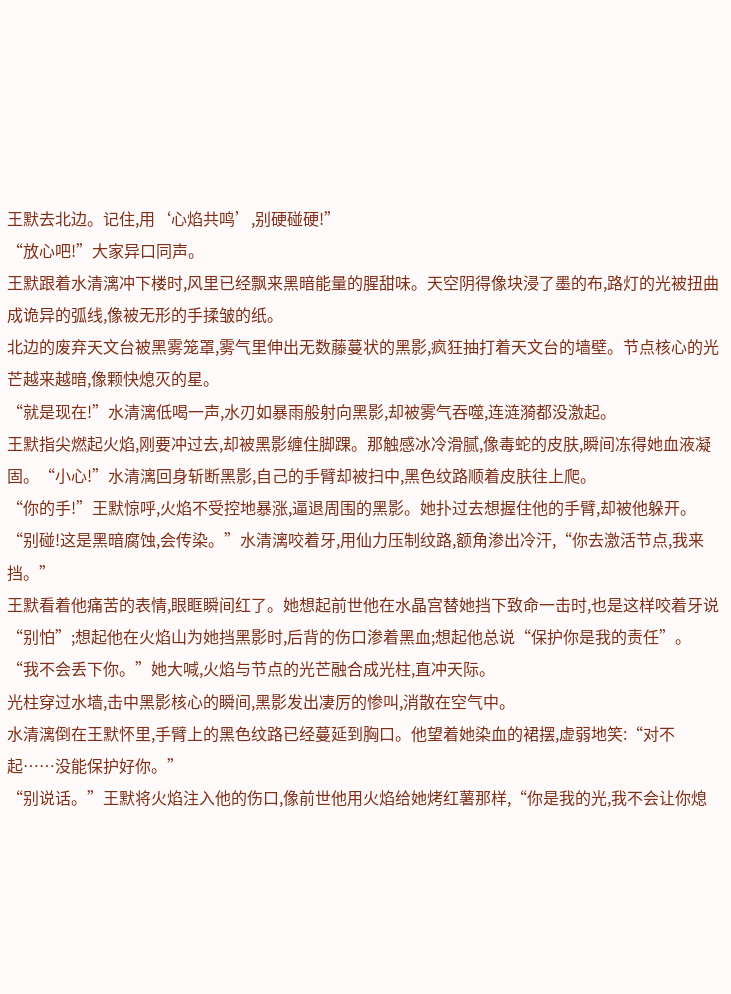王默去北边。记住,用‘心焰共鸣’,别硬碰硬!”
“放心吧!”大家异口同声。
王默跟着水清漓冲下楼时,风里已经飘来黑暗能量的腥甜味。天空阴得像块浸了墨的布,路灯的光被扭曲成诡异的弧线,像被无形的手揉皱的纸。
北边的废弃天文台被黑雾笼罩,雾气里伸出无数藤蔓状的黑影,疯狂抽打着天文台的墙壁。节点核心的光芒越来越暗,像颗快熄灭的星。
“就是现在!”水清漓低喝一声,水刃如暴雨般射向黑影,却被雾气吞噬,连涟漪都没激起。
王默指尖燃起火焰,刚要冲过去,却被黑影缠住脚踝。那触感冰冷滑腻,像毒蛇的皮肤,瞬间冻得她血液凝固。“小心!”水清漓回身斩断黑影,自己的手臂却被扫中,黑色纹路顺着皮肤往上爬。
“你的手!”王默惊呼,火焰不受控地暴涨,逼退周围的黑影。她扑过去想握住他的手臂,却被他躲开。
“别碰!这是黑暗腐蚀,会传染。”水清漓咬着牙,用仙力压制纹路,额角渗出冷汗,“你去激活节点,我来挡。”
王默看着他痛苦的表情,眼眶瞬间红了。她想起前世他在水晶宫替她挡下致命一击时,也是这样咬着牙说“别怕”;想起他在火焰山为她挡黑影时,后背的伤口渗着黑血;想起他总说“保护你是我的责任”。
“我不会丢下你。”她大喊,火焰与节点的光芒融合成光柱,直冲天际。
光柱穿过水墙,击中黑影核心的瞬间,黑影发出凄厉的惨叫,消散在空气中。
水清漓倒在王默怀里,手臂上的黑色纹路已经蔓延到胸口。他望着她染血的裙摆,虚弱地笑:“对不起……没能保护好你。”
“别说话。”王默将火焰注入他的伤口,像前世他用火焰给她烤红薯那样,“你是我的光,我不会让你熄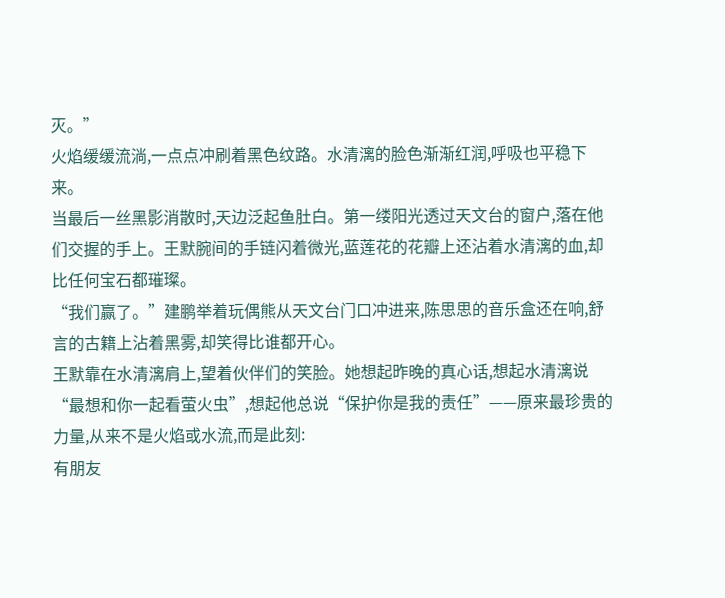灭。”
火焰缓缓流淌,一点点冲刷着黑色纹路。水清漓的脸色渐渐红润,呼吸也平稳下来。
当最后一丝黑影消散时,天边泛起鱼肚白。第一缕阳光透过天文台的窗户,落在他们交握的手上。王默腕间的手链闪着微光,蓝莲花的花瓣上还沾着水清漓的血,却比任何宝石都璀璨。
“我们赢了。”建鹏举着玩偶熊从天文台门口冲进来,陈思思的音乐盒还在响,舒言的古籍上沾着黑雾,却笑得比谁都开心。
王默靠在水清漓肩上,望着伙伴们的笑脸。她想起昨晚的真心话,想起水清漓说“最想和你一起看萤火虫”,想起他总说“保护你是我的责任”——原来最珍贵的力量,从来不是火焰或水流,而是此刻:
有朋友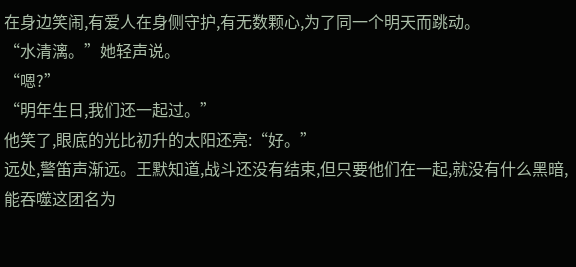在身边笑闹,有爱人在身侧守护,有无数颗心,为了同一个明天而跳动。
“水清漓。”她轻声说。
“嗯?”
“明年生日,我们还一起过。”
他笑了,眼底的光比初升的太阳还亮:“好。”
远处,警笛声渐远。王默知道,战斗还没有结束,但只要他们在一起,就没有什么黑暗,能吞噬这团名为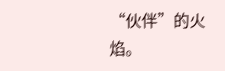“伙伴”的火焰。